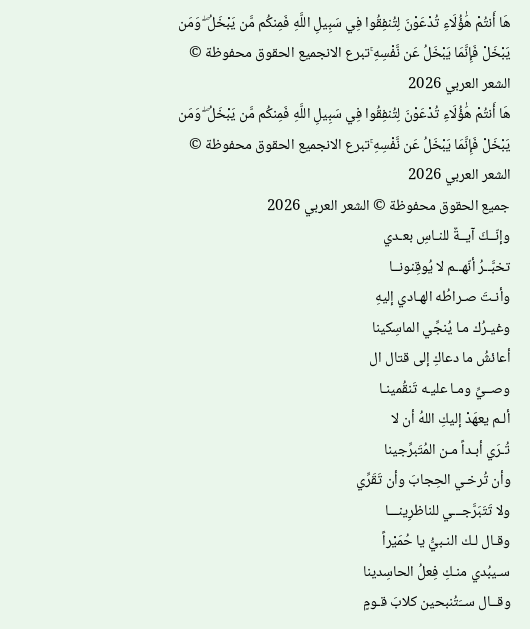هَا أَنتُمْ هَٰؤُلَاءِ تُدْعَوْنَ لِتُنفِقُوا فِي سَبِيلِ اللَّهِ فَمِنكُم مَّن يَبْخَلُ ۖ وَمَن يَبْخَلْ فَإِنَّمَا يَبْخَلُ عَن نَّفْسِهِ ۚتبرع الانجميع الحقوق محفوظة © الشعر العربي 2026
هَا أَنتُمْ هَٰؤُلَاءِ تُدْعَوْنَ لِتُنفِقُوا فِي سَبِيلِ اللَّهِ فَمِنكُم مَّن يَبْخَلُ ۖ وَمَن يَبْخَلْ فَإِنَّمَا يَبْخَلُ عَن نَّفْسِهِ ۚتبرع الانجميع الحقوق محفوظة © الشعر العربي 2026
جميع الحقوق محفوظة © الشعر العربي 2026
وإنّــكَ آيــةٌ للنـاسِ بعـدي
تخبَّــرُ أنّهــم لا يُوقِنونــا
وأنـتَ صـراطُه الهـادي إليهِ
وغيـرُك مـا يُنجِّي الماسِكينا
أعائشُ ما دعاكِ إلى قتال ال
وصــيِّ ومـا عليـه تَنقُمينـا
ألـم يعهَدْ إليكِ اللهُ أن لا
تُـرَي أبـداً مـن المُتَبرِّجينا
وأن تُرخـي الحِجابَ وأن تَقَرِّي
ولا تَتَبَرَّجـــي للناظرِينـــا
وقـال لـك النـبيُّ يا حُمَيْراً
سـيبُدي منـكِ فِعلُ الحاسِدينا
وقــال ســَتُنبحين كلابَ قـومٍ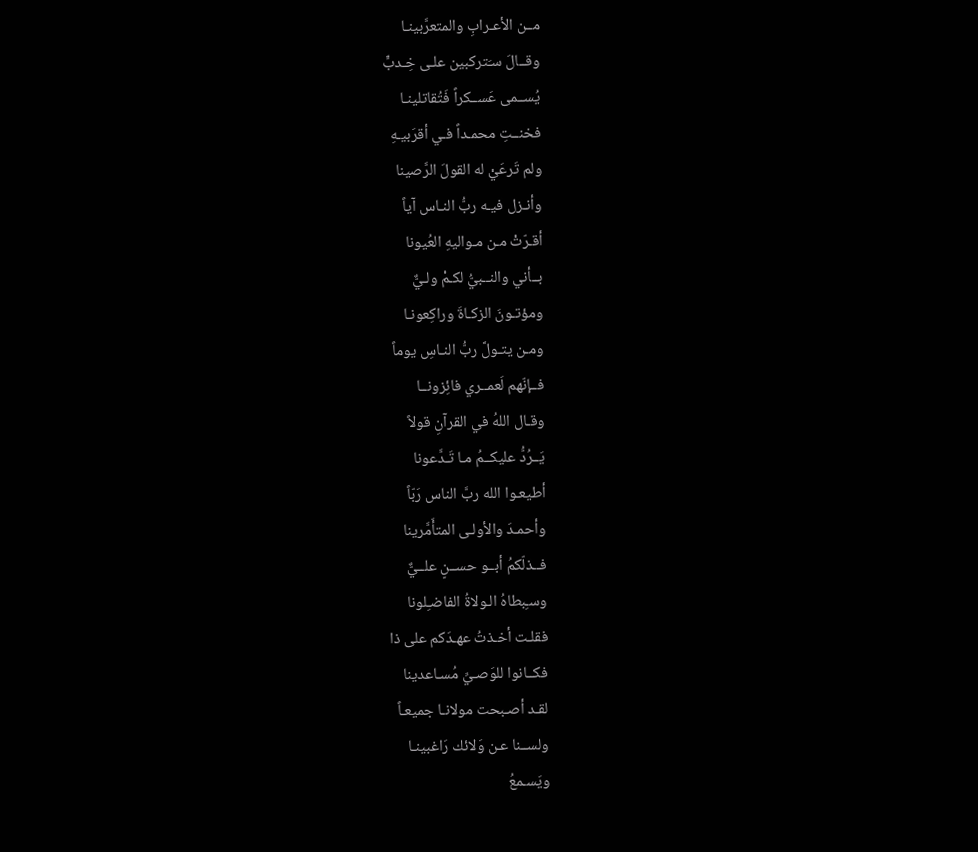مــن الأعـرابِ والمتعرَّبينـا
وقــالَ سـَتركبين علـى خِـدبٍّ
يُســمى عَســكراً فَتُقاتلينـا
فخنــتِ محمـداً فـي أقرَبيـهِ
ولم تَرعَيْ له القولَ الرَّصينا
وأنـزل فيـه ربُّ النـاس آياً
أقـرّتْ مـن مـواليهِ العُيونا
بــأني والنــبيُّ لكـمْ ولـيٌّ
ومؤتـونَ الزكـاةَ وراكِعونـا
ومـن يتـولَّ ربُّ النـاسِ يوماً
فــإنّهم لَعمــري فائِزونــا
وقـال اللهُ في القرآنِ قولاً
يَــرُدُّ عليكــمُ مـا تَـدَّعونا
أطيعـوا الله ربَّ الناس رَبّاً
وأحمـدَ والأولـى المتأَمَّرينا
فــذلّكمُ أبــو حســنٍ علــيٌّ
وسـِبطاهُ الـولاةُ الفاضـِلونا
فقلـت أخـذتُ عهـدَكم على ذا
فكــانوا للوَصـيِّ مُسـاعدينا
لقـد أصـبحت مولانـا جميعـاً
ولســنا عـن وَلائك رَاغبينـا
ويَسـمعُ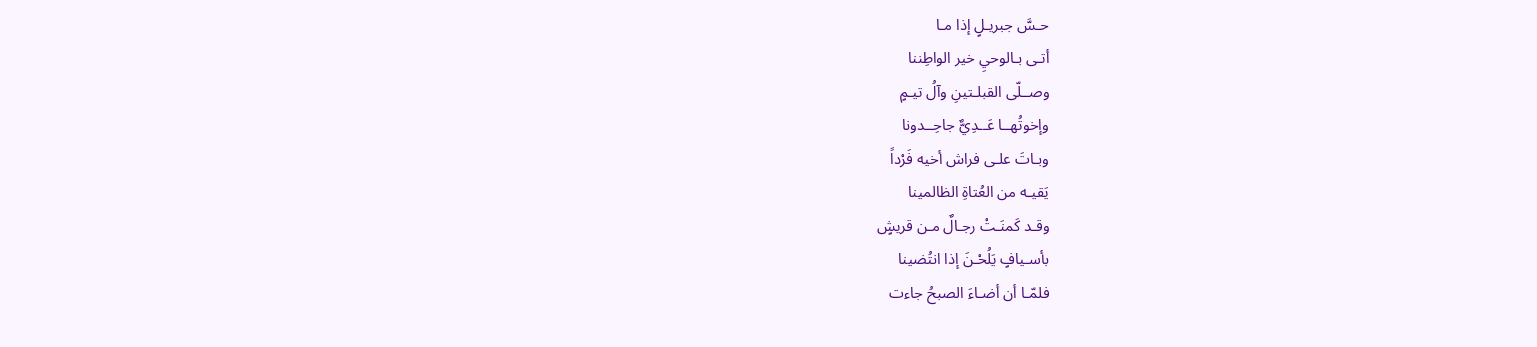حـسَّ جبريـلٍ إذا مـا
أتـى بـالوحيِ خير الواطِننا
وصــلّى القبلـتينِ وآلُ تيـمٍ
وإخوتُهــا عَــدِيٌّ جاحِــدونا
وبـاتَ علـى فراش أخيه فَرْداً
يَقيـه من العُتاةِ الظالمينا
وقـد كَمنَـتْ رجـالٌ مـن قريشٍ
بأسـيافٍ يَلُحْـنَ إذا انتُضينا
فلمّـا أن أضـاءَ الصبحُ جاءت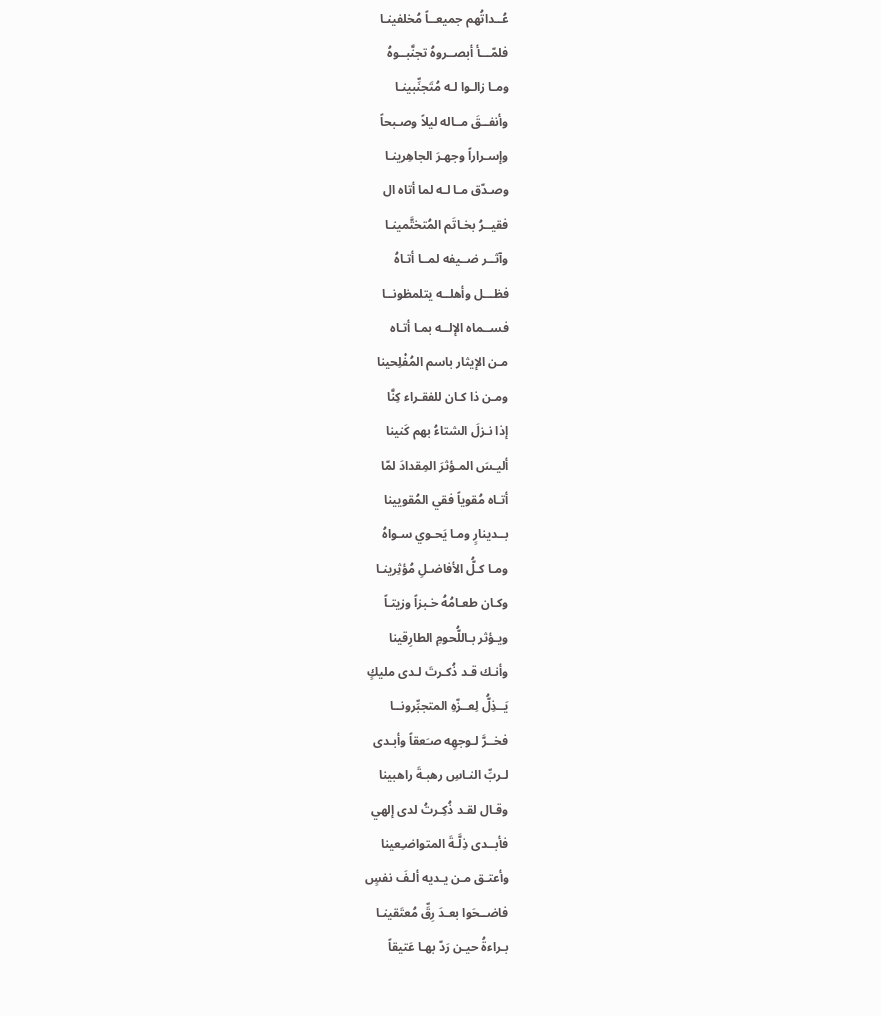عُــداتُهم جميعــاً مُخلفينـا
فلمّـــأ أبصــروهُ تجنَّبــوهُ
ومـا زالـوا لـه مُتَجنِّبينـا
وأنفــقَ مــاله ليلاً وصـبحاً
وإسـراراً وجهـرَ الجاهِرينـا
وصـدّق مـا لـه لما أتاه ال
فقيــرُ بخـاتَم المُتختَّمينـا
وآثــر ضــيفه لمــا أتـاهُ
فظـــل وأهلــه يتلمظونــا
فســماه الإلــه بمـا أتـاه
مـن الإيثار باسم المُفْلِحينا
ومـن ذا كـان للفقـراء كِنَّا
إذا نـزلَ الشتاءُ بهم كَنينا
أليـسَ المـؤثرَ المِقدادَ لمّا
أتـاه مُقوياً فقي المُقويينا
بــدينارٍ ومـا يَحـوي سـواهُ
ومـا كـلُّ الأفاضـلِ مُؤثِرينـا
وكـان طعـامُهُ خـبزاً وزيتـاً
ويـؤثر بـاللُّحومِ الطارِقينا
وأنـك قـد ذُكـرتَ لـدى مليكٍ
يَــذِلُّ لِعــزّهِ المتجبِّرونــا
فخــرَّ لـوجهِه صـَعقاً وأبـدى
لـربِّ النـاسِ رهبـةَ راهبينا
وقـال لقـد ذُكِـرتُ لدى إلهي
فأبــدى ذِلَّـةَ المتواضـِعينا
وأعتـق مـن يـديه ألـفَ نفسٍ
فاضــحَوا بعـدَ رِقِّ مُعتَقينـا
بـراءةُ حيـن رَدّ بهـا عَتيقاً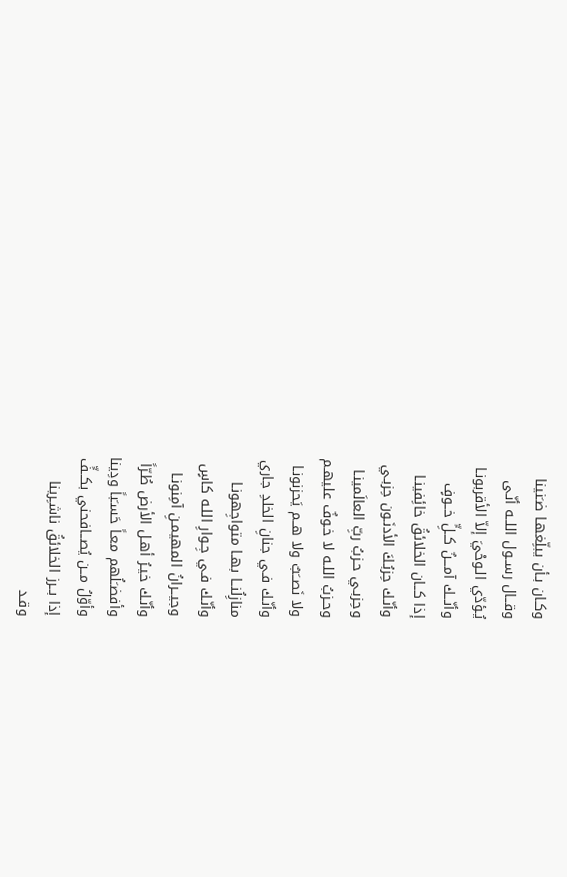وكـان بـأن يبلِّغهـا ضـَنينا
وقــال رســول اللــه أنّـى
يُـؤدّي الـوحْيَ إلاّ الأقربونـا
وأنّـــك آمـــنٌ كــلٍِّ خــوفٍ
إذا كــان الخلائقُ خائِفينـا
وأنّـك حِزبُـكَ الأدنَـون حِزبـي
وحِزبـي حـزبُ ربِّ العالَمينـا
وحـزبُ اللـه لا خـوفٌ عليهـم
ولا نَصــَبٌ ولا هــم يَحزنونـا
وأنّـك فـي جنانِ الخلدِ جاري
منازِلُنــا بهـا متواجِهونـا
وأنّـك فـي جِـوارِ اللـه كاسٍ
وجيــرانُ المهيمـنِ آمِنونـا
وأنّـك خيـرُ أهـل الأرض طُـرّاً
وأفضـَلُهم معـاً حَسـَباً ودِينا
وأوّلُ مــن يُصــافحني بكــفٍّ
إذا بــرز الخلائقُ ناشـِرينا
وقـد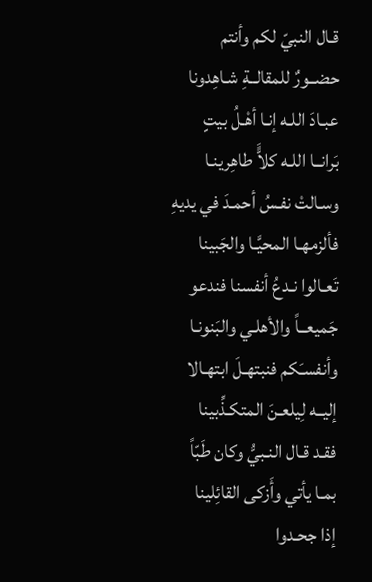قـال النبيّ لكم وأنتم
حضــورٌ للمقالــةِ شـاهِدونا
عبـادَ اللـه إنـا أهْـلُ بيتٍ
بَرانــا اللـه كلاًَّ طاهِرينـا
وسـالتْ نفـسُ أحمـدَ في يديهِ
فألزمهـا المحيَّـا والجَبينا
تَعـالوا نـدعُ أنفسنا فندعو
جَميعــاً والأهلـي والبَنونـا
وأنفسـَكم فنبتهـلَ ابتهـالا
إليــه لِيلعـنَ المتكـذِّبينا
فقـد قـال النـبيُّ وكان طَبّاً
بمـا يأتي وأَزكى القائِلينا
إذا جحـدوا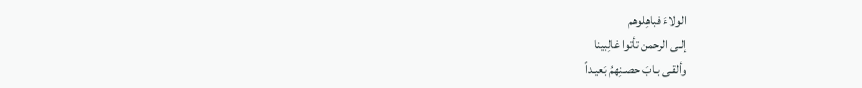الولاءَ فباهِلوهم
إلـى الرحمن تأتوا غالِبينا
وألقـى بـابَ حصـنِهمُ بَعيـداً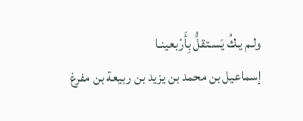ولـم يـكُ يَسـتقلُّ بِأَرْبعينـا
إسماعيل بن محمد بن يزيد بن ربيعة بن مفرغ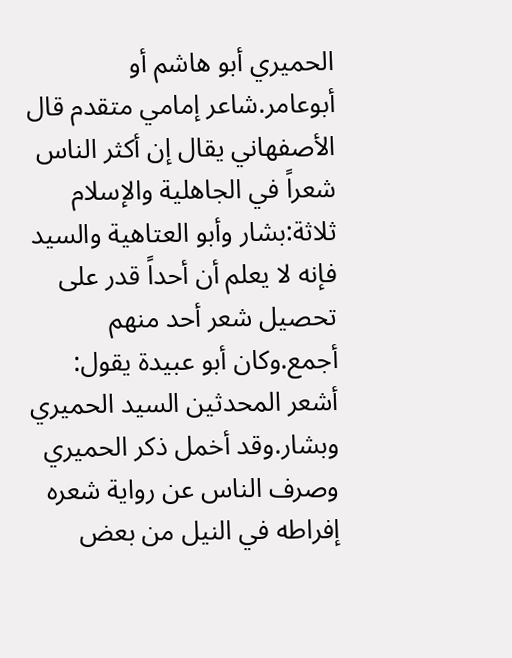الحميري أبو هاشم أو أبوعامر.شاعر إمامي متقدم قال الأصفهاني يقال إن أكثر الناس شعراً في الجاهلية والإسلام ثلاثة:بشار وأبو العتاهية والسيد فإنه لا يعلم أن أحداً قدر على تحصيل شعر أحد منهم أجمع.وكان أبو عبيدة يقول: أشعر المحدثين السيد الحميري وبشار.وقد أخمل ذكر الحميري وصرف الناس عن رواية شعره إفراطه في النيل من بعض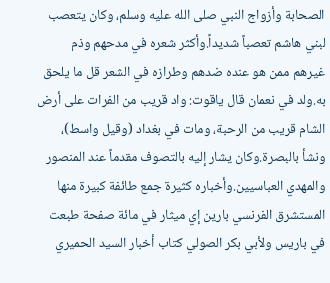الصحابة وأزواج النبي صلى الله عليه وسلم، وكان يتعصب لبني هاشم تعصباً شديداً.وأكثر شعره في مدحهم وذم غيرهم ممن هو عنده ضدهم وطرازه في الشعر قل ما يلحق به.ولد في نعمان قال ياقوت: واد قريب من الفرات على أرض الشام قريب من الرحبة، ومات في بغداد (وقيل واسط)، ونشأ بالبصرة.وكان يشار إليه بالتصوف مقدماً عند المنصور والمهدي العباسيين.وأخباره كثيرة جمع طائفة كبيرة منها المستشرق الفرنسي بارين إي ميثار في مائة صفحة طبعت في باريس ولأبي بكر الصولي كتاب أخبار السيد الحميري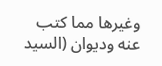وغيرها مما كتب عنه وديوان (السيد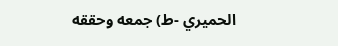الحميري -ط) جمعه وحققه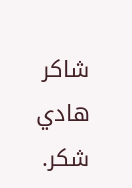شاكر هادي شكر.